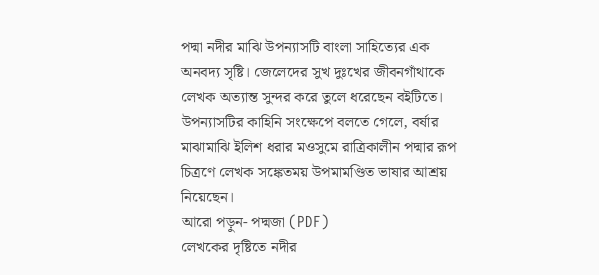পদ্মা নদীর মাঝি উপন্যাসটি বাংলা সাহিত্যের এক অনবদ্য সৃষ্টি। জেলেদের সুখ দুঃখের জীবনগাঁথাকে লেখক অত্যান্ত সুন্দর করে তুলে ধরেছেন বইটিতে। উপন্যাসটির কাহিনি সংক্ষেপে বলতে গেলে, বর্ষার মাঝামাঝি ইলিশ ধরার মওসুমে রাত্রিকালীন পদ্মার রূপ চিত্রণে লেখক সঙ্কেতময় উপমামণ্ডিত ভাষার আশ্রয় নিয়েছেন।
আরো পড়ুন- পদ্মজা (PDF)
লেখকের দৃষ্টিতে নদীর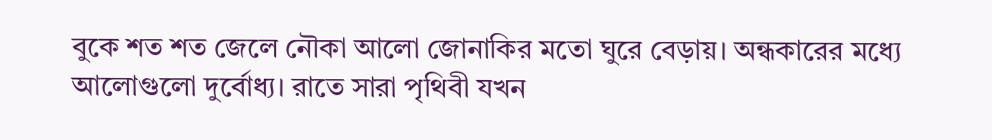বুকে শত শত জেলে নৌকা আলো জোনাকির মতো ঘুরে বেড়ায়। অন্ধকারের মধ্যে আলোগুলো দুর্বোধ্য। রাতে সারা পৃথিবী যখন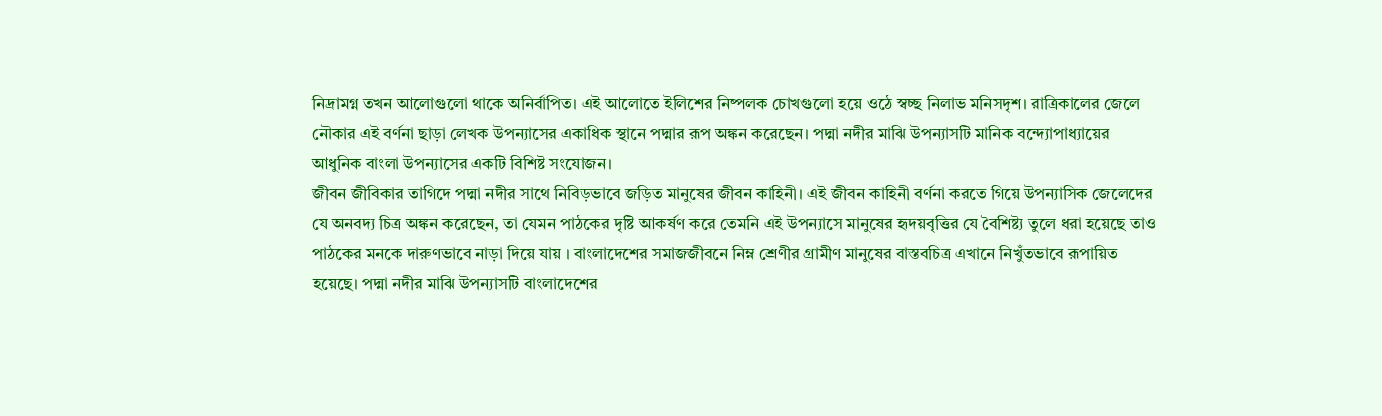নিদ্রামগ্ন তখন আলোগুলো থাকে অনির্বাপিত। এই আলোতে ইলিশের নিষ্পলক চোখগুলো হয়ে ওঠে স্বচ্ছ নিলাভ মনিসদৃশ। রাত্রিকালের জেলে নৌকার এই বর্ণনা ছাড়া লেখক উপন্যাসের একাধিক স্থানে পদ্মার রূপ অঙ্কন করেছেন। পদ্মা নদীর মাঝি উপন্যাসটি মানিক বন্দ্যোপাধ্যায়ের আধুনিক বাংলা উপন্যাসের একটি বিশিষ্ট সংযোজন।
জীবন জীবিকার তাগিদে পদ্মা নদীর সাথে নিবিড়ভাবে জড়িত মানুষের জীবন কাহিনী। এই জীবন কাহিনী বর্ণনা করতে গিয়ে উপন্যাসিক জেলেদের যে অনবদ্য চিত্র অঙ্কন করেছেন, তা যেমন পাঠকের দৃষ্টি আকর্ষণ করে তেমনি এই উপন্যাসে মানুষের হৃদয়বৃত্তির যে বৈশিষ্ট্য তুলে ধরা হয়েছে তাও পাঠকের মনকে দারুণভাবে নাড়া দিয়ে যায় । বাংলাদেশের সমাজজীবনে নিম্ন শ্রেণীর গ্রামীণ মানুষের বাস্তবচিত্র এখানে নিখুঁতভাবে রূপায়িত হয়েছে। পদ্মা নদীর মাঝি উপন্যাসটি বাংলাদেশের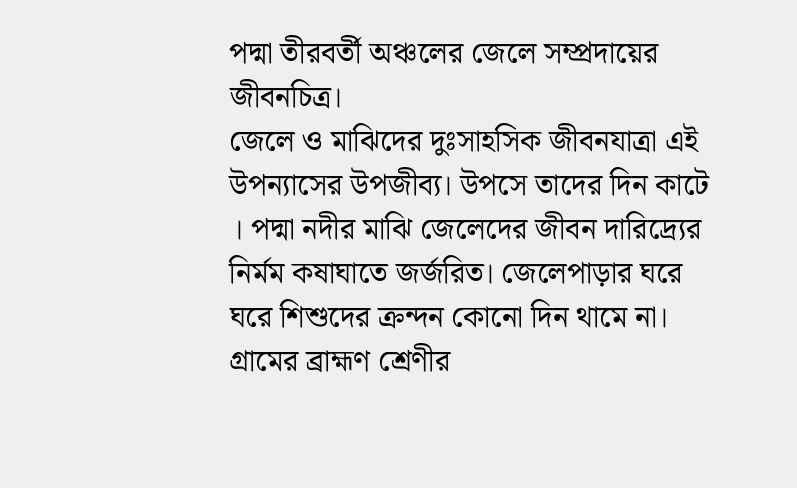পদ্মা তীরবর্তী অঞ্চলের জেলে সম্প্রদায়ের জীবনচিত্র।
জেলে ও মাঝিদের দুঃসাহসিক জীবনযাত্রা এই উপন্যাসের উপজীব্য। উপসে তাদের দিন কাটে । পদ্মা নদীর মাঝি জেলেদের জীবন দারিদ্র্যের নির্মম কষাঘাতে জর্জরিত। জেলেপাড়ার ঘরে ঘরে শিশুদের ক্রন্দন কোনো দিন থামে না। গ্রামের ব্রাহ্মণ শ্রেণীর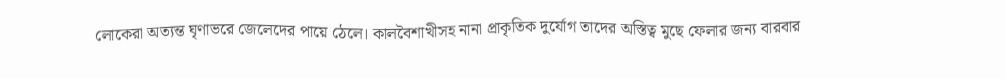লোকেরা অত্যন্ত ঘৃণাভরে জেলেদের পায়ে ঠেলে। কালবৈশাখীসহ নানা প্রাকৃতিক দুর্যোগ তাদের অস্তিত্ব মুছে ফেলার জন্য বারবার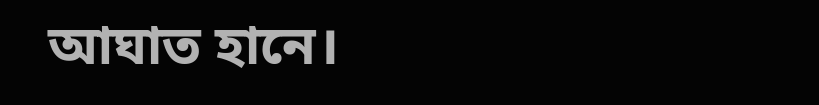আঘাত হানে।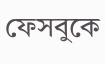ফেসবুকে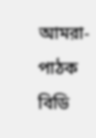আমরা- পাঠক বিডি